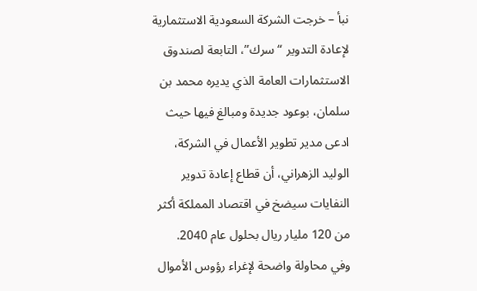نبأ – خرجت الشركة السعودية الاستثمارية لإعادة التدوير “سرك”، التابعة لصندوق الاستثمارات العامة الذي يديره محمد بن سلمان، بوعود جديدة ومبالغ فيها حيث ادعى مدير تطوير الأعمال في الشركة، الوليد الزهراني، أن قطاع إعادة تدوير النفايات سيضخ في اقتصاد المملكة أكثر من 120 مليار ريال بحلول عام 2040.
وفي محاولة واضحة لإغراء رؤوس الأموال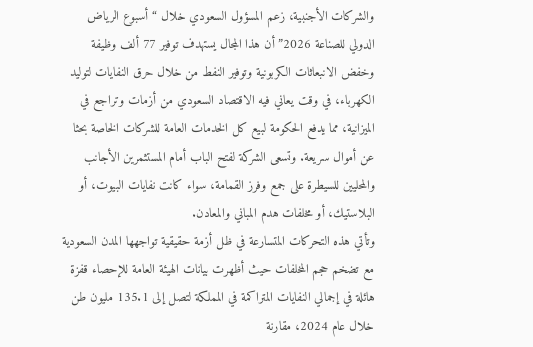والشركات الأجنبية، زعم المسؤول السعودي خلال “أسبوع الرياض الدولي للصناعة 2026” أن هذا المجال يستهدف توفير 77 ألف وظيفة وخفض الانبعاثات الكربونية وتوفير النفط من خلال حرق النفايات لتوليد الكهرباء، في وقت يعاني فيه الاقتصاد السعودي من أزمات وتراجع في الميزانية، مما يدفع الحكومة لبيع كل الخدمات العامة للشركات الخاصة بحثا عن أموال سريعة. وتسعى الشركة لفتح الباب أمام المستثمرين الأجانب والمحليين للسيطرة على جمع وفرز القمامة، سواء كانت نفايات البيوت، أو البلاستيك، أو مخلفات هدم المباني والمعادن.
وتأتي هذه التحركات المتسارعة في ظل أزمة حقيقية تواجهها المدن السعودية مع تضخم حجم المخلفات حيث أظهرت بيانات الهيئة العامة للإحصاء قفزة هائلة في إجمالي النفايات المتراكمة في المملكة لتصل إلى 135.1 مليون طن خلال عام 2024، مقارنة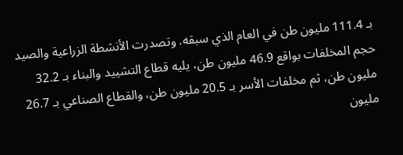بـ 111.4 مليون طن في العام الذي سبقه. وتصدرت الأنشطة الزراعية والصيد حجم المخلفات بواقع 46.9 مليون طن، يليه قطاع التشييد والبناء بـ 32.2 مليون طن، ثم مخلفات الأسر بـ 20.5 مليون طن، والقطاع الصناعي بـ 26.7 مليون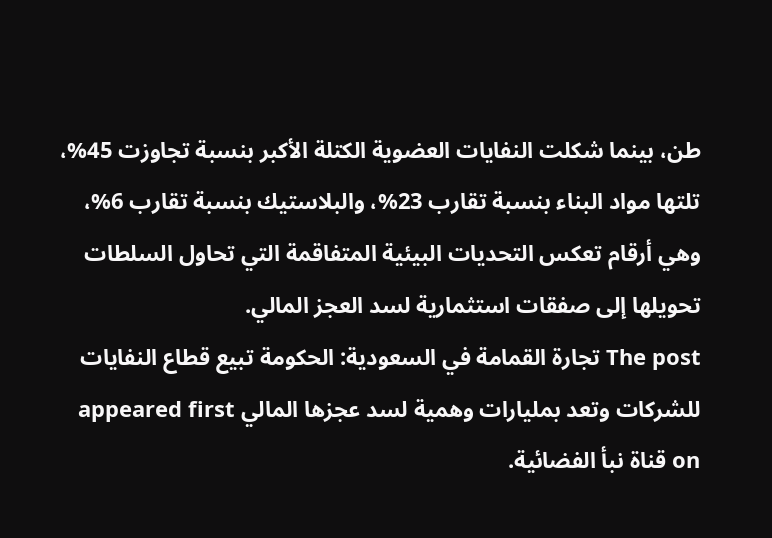طن، بينما شكلت النفايات العضوية الكتلة الأكبر بنسبة تجاوزت 45%، تلتها مواد البناء بنسبة تقارب 23%، والبلاستيك بنسبة تقارب 6%، وهي أرقام تعكس التحديات البيئية المتفاقمة التي تحاول السلطات تحويلها إلى صفقات استثمارية لسد العجز المالي.
The post تجارة القمامة في السعودية: الحكومة تبيع قطاع النفايات للشركات وتعد بمليارات وهمية لسد عجزها المالي appeared first on قناة نبأ الفضائية.